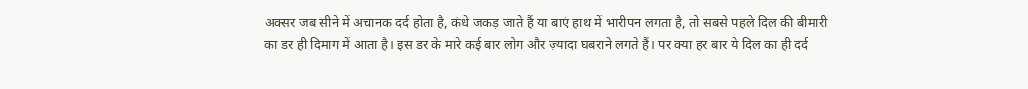अक्सर जब सीने में अचानक दर्द होता है, कंधे जकड़ जाते हैं या बाएं हाथ में भारीपन लगता है, तो सबसे पहले दिल की बीमारी का डर ही दिमाग में आता है। इस डर के मारे कई बार लोग और ज़्यादा घबराने लगते हैं। पर क्या हर बार ये दिल का ही दर्द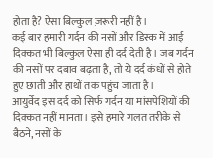होता है? ऐसा बिल्कुल ज़रूरी नहीं है।
कई बार हमारी गर्दन की नसों और डिस्क में आई दिक्कत भी बिल्कुल ऐसा ही दर्द देती है। जब गर्दन की नसों पर दबाव बढ़ता है, तो ये दर्द कंधों से होते हुए छाती और हाथों तक पहुंच जाता है।
आयुर्वेद इस दर्द को सिर्फ गर्दन या मांसपेशियों की दिक्कत नहीं मानता। इसे हमारे गलत तरीके से बैठने, नसों के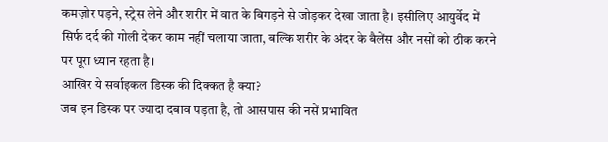कमज़ोर पड़ने, स्ट्रेस लेने और शरीर में वात के बिगड़ने से जोड़कर देखा जाता है। इसीलिए आयुर्वेद में सिर्फ दर्द की गोली देकर काम नहीं चलाया जाता, बल्कि शरीर के अंदर के बैलेंस और नसों को ठीक करने पर पूरा ध्यान रहता है।
आखिर ये सर्वाइकल डिस्क की दिक्कत है क्या?
जब इन डिस्क पर ज्यादा दबाव पड़ता है, तो आसपास की नसें प्रभावित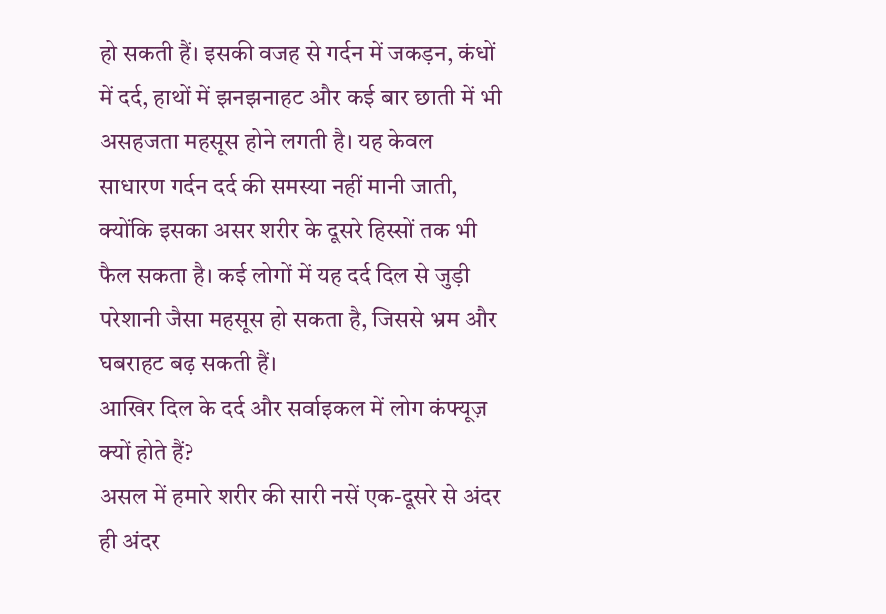हो सकती हैं। इसकी वजह से गर्दन में जकड़न, कंधों में दर्द, हाथों में झनझनाहट और कई बार छाती में भी असहजता महसूस होने लगती है। यह केवल साधारण गर्दन दर्द की समस्या नहीं मानी जाती, क्योंकि इसका असर शरीर के दूसरे हिस्सों तक भी फैल सकता है। कई लोगों में यह दर्द दिल से जुड़ी परेशानी जैसा महसूस हो सकता है, जिससे भ्रम और घबराहट बढ़ सकती हैं।
आखिर दिल के दर्द और सर्वाइकल में लोग कंफ्यूज़ क्यों होते हैं?
असल में हमारे शरीर की सारी नसें एक-दूसरे से अंदर ही अंदर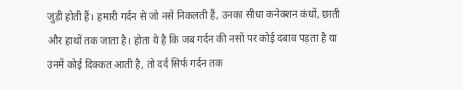जुड़ी होती हैं। हमारी गर्दन से जो नसें निकलती हैं, उनका सीधा कनेक्शन कंधों, छाती और हाथों तक जाता है। होता ये है कि जब गर्दन की नसों पर कोई दबाव पड़ता है या उनमें कोई दिक्कत आती है, तो दर्द सिर्फ गर्दन तक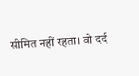सीमित नहीं रहता। वो दर्द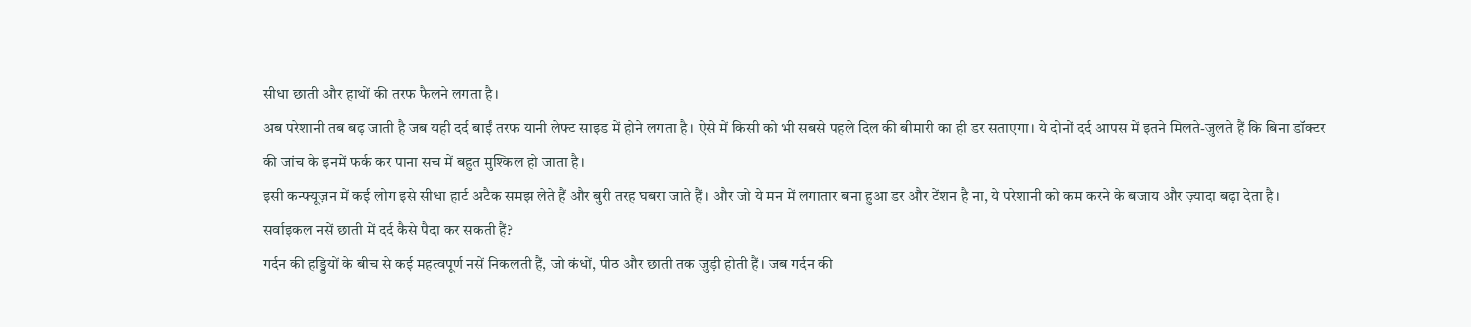सीधा छाती और हाथों की तरफ फैलने लगता है।
अब परेशानी तब बढ़ जाती है जब यही दर्द बाईं तरफ यानी लेफ्ट साइड में होने लगता है। ऐसे में किसी को भी सबसे पहले दिल की बीमारी का ही डर सताएगा। ये दोनों दर्द आपस में इतने मिलते-जुलते हैं कि बिना डॉक्टर की जांच के इनमें फर्क कर पाना सच में बहुत मुश्किल हो जाता है।
इसी कन्फ्यूज़न में कई लोग इसे सीधा हार्ट अटैक समझ लेते हैं और बुरी तरह घबरा जाते हैं। और जो ये मन में लगातार बना हुआ डर और टेंशन है ना, ये परेशानी को कम करने के बजाय और ज़्यादा बढ़ा देता है।
सर्वाइकल नसें छाती में दर्द कैसे पैदा कर सकती हैं?
गर्दन की हड्डियों के बीच से कई महत्वपूर्ण नसें निकलती हैं, जो कंधों, पीठ और छाती तक जुड़ी होती हैं। जब गर्दन की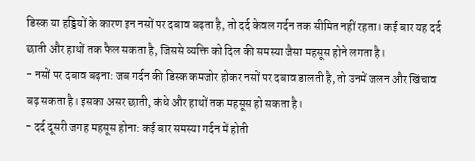डिस्क या हड्डियों के कारण इन नसों पर दबाव बढ़ता है, तो दर्द केवल गर्दन तक सीमित नहीं रहता। कई बार यह दर्द छाती और हाथों तक फैल सकता है, जिससे व्यक्ति को दिल की समस्या जैसा महसूस होने लगता है।
- नसों पर दबाव बढ़ना: जब गर्दन की डिस्क कमजोर होकर नसों पर दबाव डालती है, तो उनमें जलन और खिंचाव बढ़ सकता है। इसका असर छाती, कंधे और हाथों तक महसूस हो सकता है।
- दर्द दूसरी जगह महसूस होना: कई बार समस्या गर्दन में होती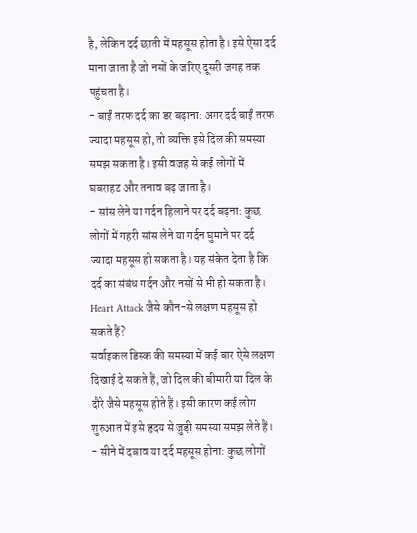है, लेकिन दर्द छाती में महसूस होता है। इसे ऐसा दर्द माना जाता है जो नसों के जरिए दूसरी जगह तक पहुंचता है।
- बाईं तरफ दर्द का डर बढ़ाना: अगर दर्द बाईं तरफ ज्यादा महसूस हो, तो व्यक्ति इसे दिल की समस्या समझ सकता है। इसी वजह से कई लोगों में घबराहट और तनाव बढ़ जाता है।
- सांस लेने या गर्दन हिलाने पर दर्द बढ़ना: कुछ लोगों में गहरी सांस लेने या गर्दन घुमाने पर दर्द ज्यादा महसूस हो सकता है। यह संकेत देता है कि दर्द का संबंध गर्दन और नसों से भी हो सकता है।
Heart Attack जैसे कौन-से लक्षण महसूस हो सकते हैं?
सर्वाइकल डिस्क की समस्या में कई बार ऐसे लक्षण दिखाई दे सकते हैं, जो दिल की बीमारी या दिल के दौरे जैसे महसूस होते हैं। इसी कारण कई लोग शुरुआत में इसे हृदय से जुड़ी समस्या समझ लेते हैं।
- सीने में दबाव या दर्द महसूस होना: कुछ लोगों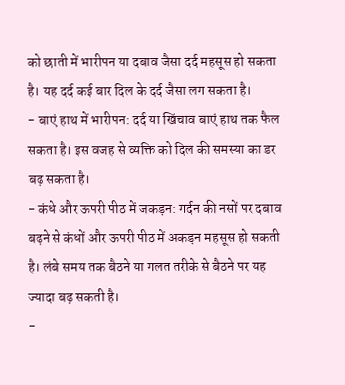को छाती में भारीपन या दबाव जैसा दर्द महसूस हो सकता है। यह दर्द कई बार दिल के दर्द जैसा लग सकता है।
- बाएं हाथ में भारीपन: दर्द या खिंचाव बाएं हाथ तक फैल सकता है। इस वजह से व्यक्ति को दिल की समस्या का डर बढ़ सकता है।
- कंधे और ऊपरी पीठ में जकड़न: गर्दन की नसों पर दबाव बढ़ने से कंधों और ऊपरी पीठ में अकड़न महसूस हो सकती है। लंबे समय तक बैठने या गलत तरीके से बैठने पर यह ज्यादा बढ़ सकती है।
-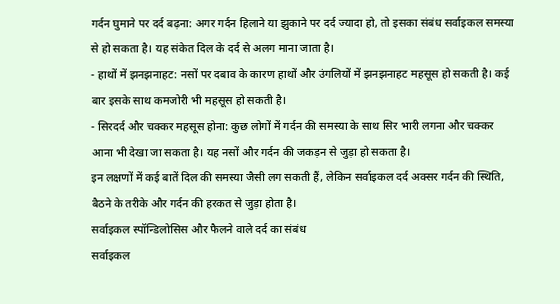गर्दन घुमाने पर दर्द बढ़ना: अगर गर्दन हिलाने या झुकाने पर दर्द ज्यादा हो, तो इसका संबंध सर्वाइकल समस्या से हो सकता है। यह संकेत दिल के दर्द से अलग माना जाता है।
- हाथों में झनझनाहट: नसों पर दबाव के कारण हाथों और उंगलियों में झनझनाहट महसूस हो सकती है। कई बार इसके साथ कमजोरी भी महसूस हो सकती है।
- सिरदर्द और चक्कर महसूस होना: कुछ लोगों में गर्दन की समस्या के साथ सिर भारी लगना और चक्कर आना भी देखा जा सकता है। यह नसों और गर्दन की जकड़न से जुड़ा हो सकता है।
इन लक्षणों में कई बातें दिल की समस्या जैसी लग सकती हैं, लेकिन सर्वाइकल दर्द अक्सर गर्दन की स्थिति, बैठने के तरीके और गर्दन की हरकत से जुड़ा होता है।
सर्वाइकल स्पॉन्डिलोसिस और फैलने वाले दर्द का संबंध
सर्वाइकल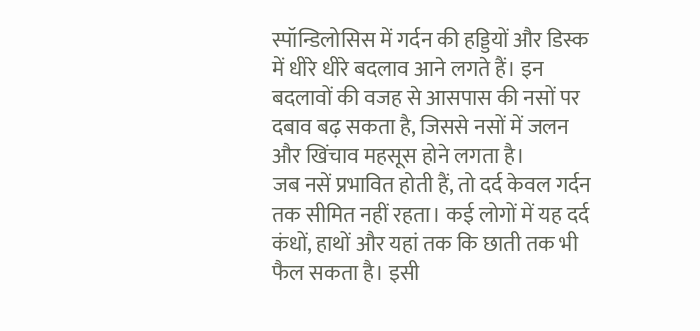स्पॉन्डिलोसिस में गर्दन की हड्डियों और डिस्क में धीरे धीरे बदलाव आने लगते हैं। इन बदलावों की वजह से आसपास की नसों पर दबाव बढ़ सकता है, जिससे नसों में जलन और खिंचाव महसूस होने लगता है।
जब नसें प्रभावित होती हैं, तो दर्द केवल गर्दन तक सीमित नहीं रहता। कई लोगों में यह दर्द कंधों, हाथों और यहां तक कि छाती तक भी फैल सकता है। इसी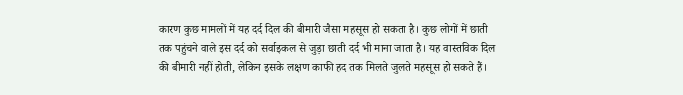कारण कुछ मामलों में यह दर्द दिल की बीमारी जैसा महसूस हो सकता है। कुछ लोगों में छाती तक पहुंचने वाले इस दर्द को सर्वाइकल से जुड़ा छाती दर्द भी माना जाता है। यह वास्तविक दिल की बीमारी नहीं होती, लेकिन इसके लक्षण काफी हद तक मिलते जुलते महसूस हो सकते हैं।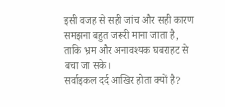इसी वजह से सही जांच और सही कारण समझना बहुत जरूरी माना जाता है, ताकि भ्रम और अनावश्यक घबराहट से बचा जा सके।
सर्वाइकल दर्द आखिर होता क्यों है?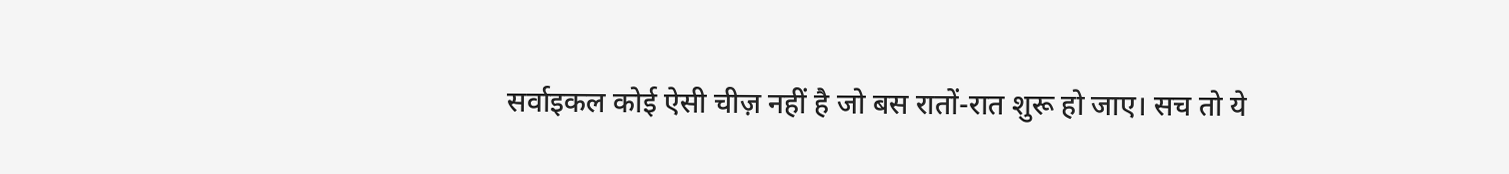सर्वाइकल कोई ऐसी चीज़ नहीं है जो बस रातों-रात शुरू हो जाए। सच तो ये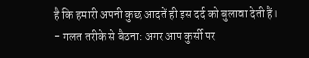है कि हमारी अपनी कुछ आदतें ही इस दर्द को बुलावा देती हैं।
- गलत तरीके से बैठना: अगर आप कुर्सी पर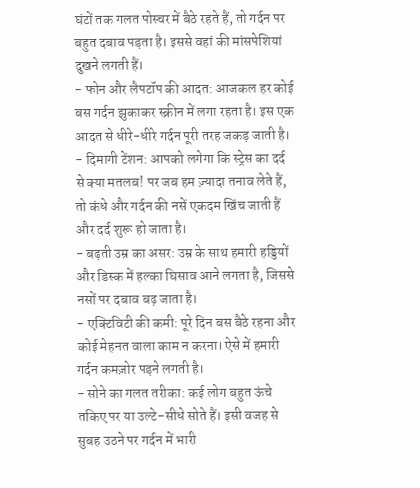घंटों तक गलत पोस्चर में बैठे रहते हैं, तो गर्दन पर बहुत दबाव पड़ता है। इससे वहां की मांसपेशियां दुखने लगती हैं।
- फोन और लैपटॉप की आदत: आजकल हर कोई बस गर्दन झुकाकर स्क्रीन में लगा रहता है। इस एक आदत से धीरे-धीरे गर्दन पूरी तरह जकड़ जाती है।
- दिमागी टेंशन: आपको लगेगा कि स्ट्रेस का दर्द से क्या मतलब! पर जब हम ज़्यादा तनाव लेते हैं, तो कंधे और गर्दन की नसें एकदम खिंच जाती हैं और दर्द शुरू हो जाता है।
- बढ़ती उम्र का असर: उम्र के साथ हमारी हड्डियों और डिस्क में हल्का घिसाव आने लगता है, जिससे नसों पर दबाव बढ़ जाता है।
- एक्टिविटी की कमी: पूरे दिन बस बैठे रहना और कोई मेहनत वाला काम न करना। ऐसे में हमारी गर्दन कमज़ोर पड़ने लगती है।
- सोने का गलत तरीका: कई लोग बहुत ऊंचे तकिए पर या उल्टे-सीधे सोते हैं। इसी वजह से सुबह उठने पर गर्दन में भारी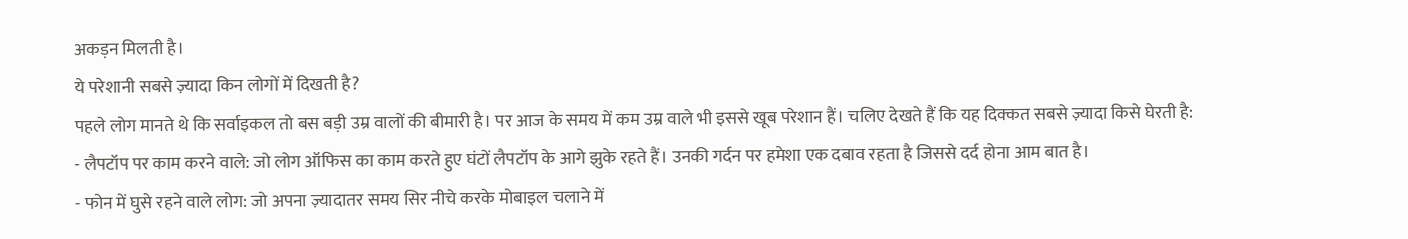अकड़न मिलती है।
ये परेशानी सबसे ज़्यादा किन लोगों में दिखती है?
पहले लोग मानते थे कि सर्वाइकल तो बस बड़ी उम्र वालों की बीमारी है। पर आज के समय में कम उम्र वाले भी इससे खूब परेशान हैं। चलिए देखते हैं कि यह दिक्कत सबसे ज़्यादा किसे घेरती है:
- लैपटॉप पर काम करने वाले: जो लोग ऑफिस का काम करते हुए घंटों लैपटॉप के आगे झुके रहते हैं। उनकी गर्दन पर हमेशा एक दबाव रहता है जिससे दर्द होना आम बात है।
- फोन में घुसे रहने वाले लोग: जो अपना ज़्यादातर समय सिर नीचे करके मोबाइल चलाने में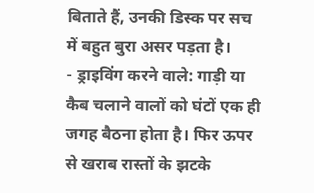बिताते हैं, उनकी डिस्क पर सच में बहुत बुरा असर पड़ता है।
- ड्राइविंग करने वाले: गाड़ी या कैब चलाने वालों को घंटों एक ही जगह बैठना होता है। फिर ऊपर से खराब रास्तों के झटके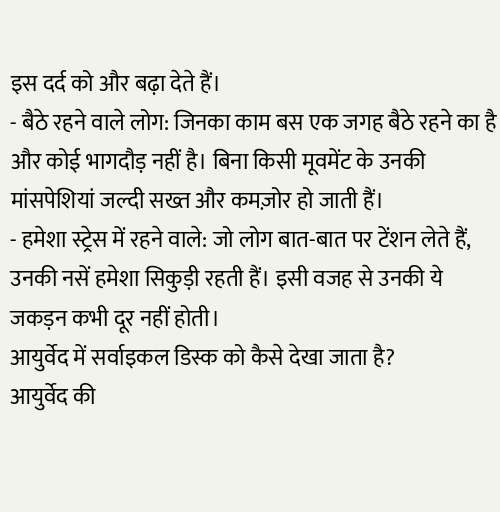इस दर्द को और बढ़ा देते हैं।
- बैठे रहने वाले लोग: जिनका काम बस एक जगह बैठे रहने का है और कोई भागदौड़ नहीं है। बिना किसी मूवमेंट के उनकी मांसपेशियां जल्दी सख्त और कमज़ोर हो जाती हैं।
- हमेशा स्ट्रेस में रहने वाले: जो लोग बात-बात पर टेंशन लेते हैं, उनकी नसें हमेशा सिकुड़ी रहती हैं। इसी वजह से उनकी ये जकड़न कभी दूर नहीं होती।
आयुर्वेद में सर्वाइकल डिस्क को कैसे देखा जाता है?
आयुर्वेद की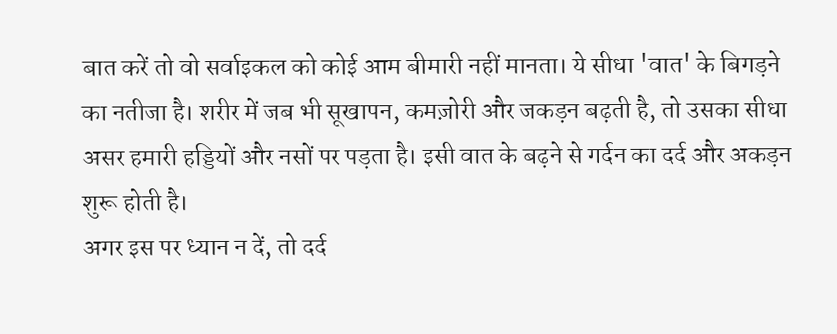बात करें तो वो सर्वाइकल को कोई आम बीमारी नहीं मानता। ये सीधा 'वात' के बिगड़ने का नतीजा है। शरीर में जब भी सूखापन, कमज़ोरी और जकड़न बढ़ती है, तो उसका सीधा असर हमारी हड्डियों और नसों पर पड़ता है। इसी वात के बढ़ने से गर्दन का दर्द और अकड़न शुरू होती है।
अगर इस पर ध्यान न दें, तो दर्द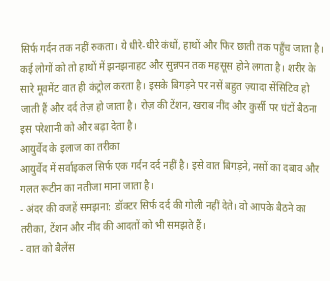सिर्फ गर्दन तक नहीं रुकता। ये धीरे-धीरे कंधों, हाथों और फिर छाती तक पहुँच जाता है। कई लोगों को तो हाथों में झनझनाहट और सुन्नपन तक महसूस होने लगता है। शरीर के सारे मूवमेंट वात ही कंट्रोल करता है। इसके बिगड़ने पर नसें बहुत ज़्यादा सेंसिटिव हो जाती हैं और दर्द तेज़ हो जाता है। रोज़ की टेंशन, खराब नींद और कुर्सी पर घंटों बैठना इस परेशानी को और बढ़ा देता है।
आयुर्वेद के इलाज का तरीका
आयुर्वेद में सर्वाइकल सिर्फ एक गर्दन दर्द नहीं है। इसे वात बिगड़ने, नसों का दबाव और गलत रूटीन का नतीजा माना जाता है।
- अंदर की वजहें समझना: डॉक्टर सिर्फ दर्द की गोली नहीं देते। वो आपके बैठने का तरीका, टेंशन और नींद की आदतों को भी समझते हैं।
- वात को बैलेंस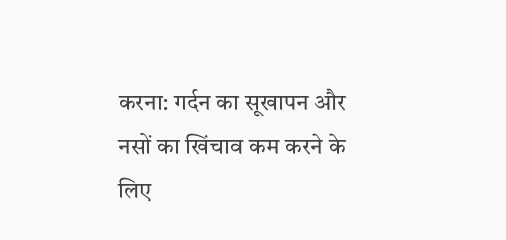करना: गर्दन का सूखापन और नसों का खिंचाव कम करने के लिए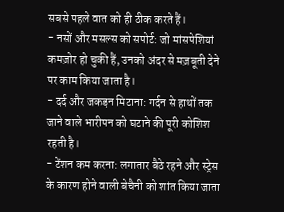सबसे पहले वात को ही ठीक करते हैं।
- नसों और मसल्स को सपोर्ट: जो मांसपेशियां कमज़ोर हो चुकी हैं, उनको अंदर से मज़बूती देने पर काम किया जाता है।
- दर्द और जकड़न मिटाना: गर्दन से हाथों तक जाने वाले भारीपन को घटाने की पूरी कोशिश रहती है।
- टेंशन कम करना: लगातार बैठे रहने और स्ट्रेस के कारण होने वाली बेचैनी को शांत किया जाता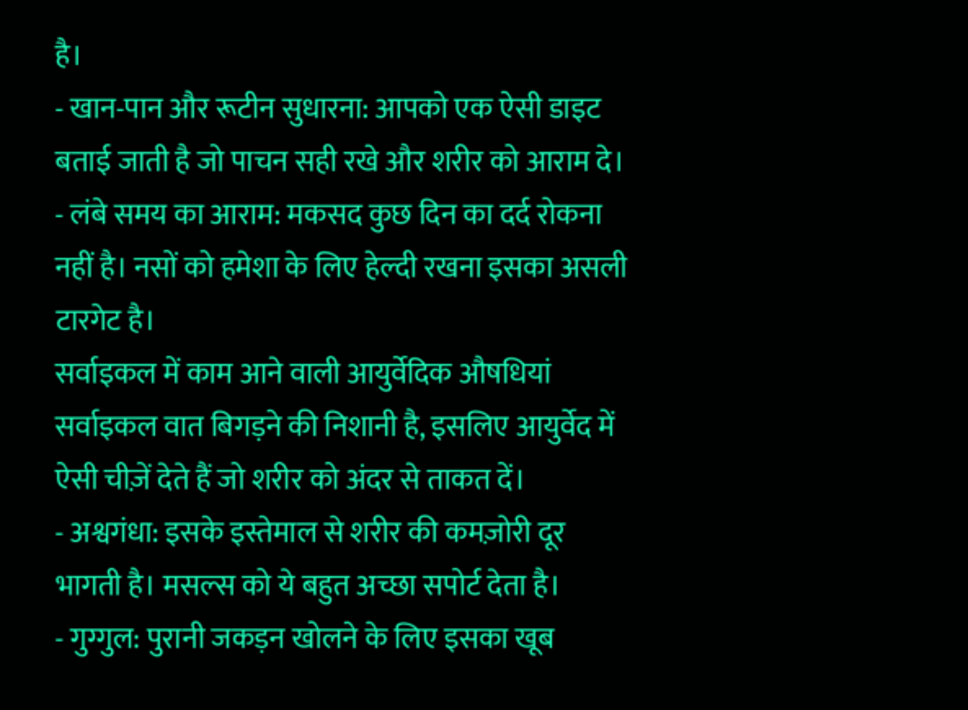है।
- खान-पान और रूटीन सुधारना: आपको एक ऐसी डाइट बताई जाती है जो पाचन सही रखे और शरीर को आराम दे।
- लंबे समय का आराम: मकसद कुछ दिन का दर्द रोकना नहीं है। नसों को हमेशा के लिए हेल्दी रखना इसका असली टारगेट है।
सर्वाइकल में काम आने वाली आयुर्वेदिक औषधियां
सर्वाइकल वात बिगड़ने की निशानी है, इसलिए आयुर्वेद में ऐसी चीज़ें देते हैं जो शरीर को अंदर से ताकत दें।
- अश्वगंधा: इसके इस्तेमाल से शरीर की कमज़ोरी दूर भागती है। मसल्स को ये बहुत अच्छा सपोर्ट देता है।
- गुग्गुल: पुरानी जकड़न खोलने के लिए इसका खूब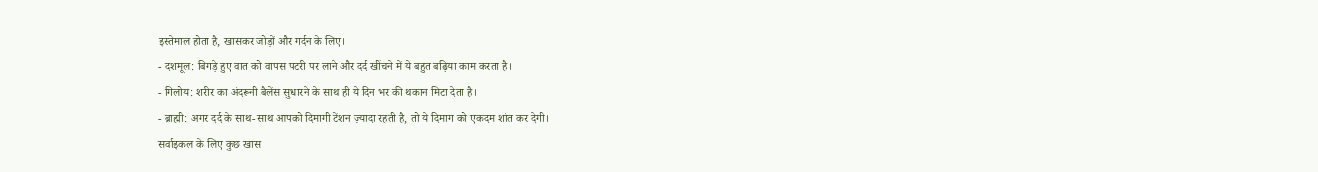इस्तेमाल होता है, खासकर जोड़ों और गर्दन के लिए।
- दशमूल: बिगड़े हुए वात को वापस पटरी पर लाने और दर्द खींचने में ये बहुत बढ़िया काम करता है।
- गिलोय: शरीर का अंदरूनी बैलेंस सुधारने के साथ ही ये दिन भर की थकान मिटा देता है।
- ब्राह्मी: अगर दर्द के साथ-साथ आपको दिमागी टेंशन ज़्यादा रहती है, तो ये दिमाग को एकदम शांत कर देगी।
सर्वाइकल के लिए कुछ खास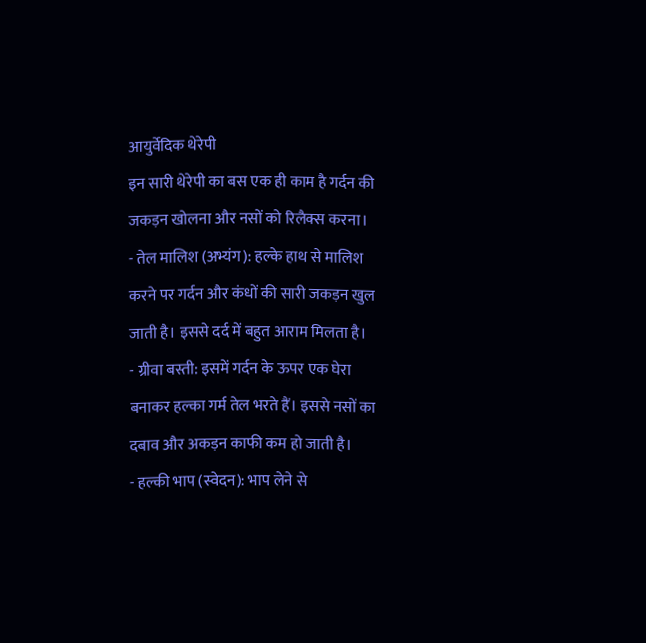आयुर्वेदिक थेरेपी
इन सारी थेरेपी का बस एक ही काम है गर्दन की जकड़न खोलना और नसों को रिलैक्स करना।
- तेल मालिश (अभ्यंग): हल्के हाथ से मालिश करने पर गर्दन और कंधों की सारी जकड़न खुल जाती है। इससे दर्द में बहुत आराम मिलता है।
- ग्रीवा बस्ती: इसमें गर्दन के ऊपर एक घेरा बनाकर हल्का गर्म तेल भरते हैं। इससे नसों का दबाव और अकड़न काफी कम हो जाती है।
- हल्की भाप (स्वेदन): भाप लेने से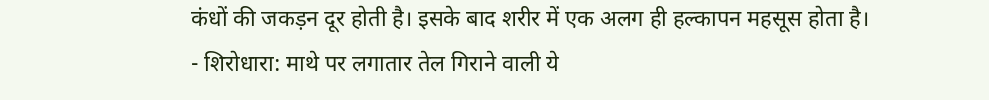कंधों की जकड़न दूर होती है। इसके बाद शरीर में एक अलग ही हल्कापन महसूस होता है।
- शिरोधारा: माथे पर लगातार तेल गिराने वाली ये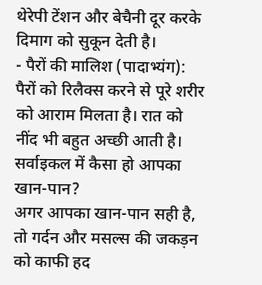थेरेपी टेंशन और बेचैनी दूर करके दिमाग को सुकून देती है।
- पैरों की मालिश (पादाभ्यंग): पैरों को रिलैक्स करने से पूरे शरीर को आराम मिलता है। रात को नींद भी बहुत अच्छी आती है।
सर्वाइकल में कैसा हो आपका खान-पान?
अगर आपका खान-पान सही है, तो गर्दन और मसल्स की जकड़न को काफी हद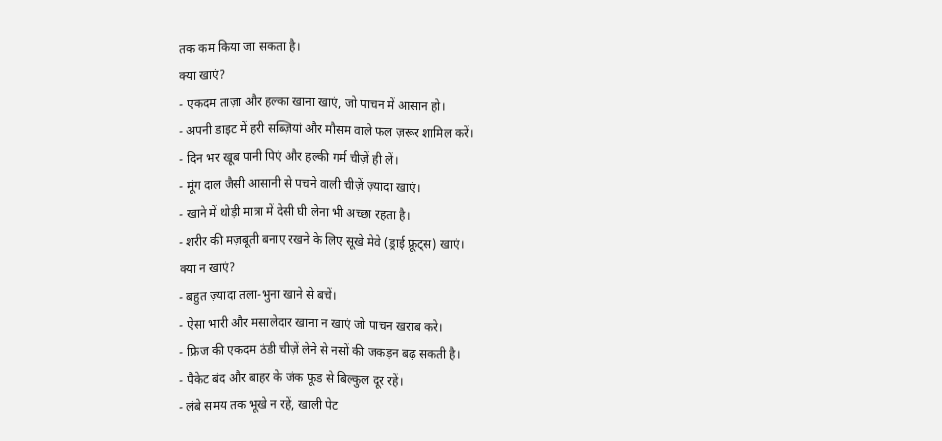तक कम किया जा सकता है।
क्या खाएं?
- एकदम ताज़ा और हल्का खाना खाएं, जो पाचन में आसान हो।
- अपनी डाइट में हरी सब्ज़ियां और मौसम वाले फल ज़रूर शामिल करें।
- दिन भर खूब पानी पिएं और हल्की गर्म चीज़ें ही लें।
- मूंग दाल जैसी आसानी से पचने वाली चीज़ें ज़्यादा खाएं।
- खाने में थोड़ी मात्रा में देसी घी लेना भी अच्छा रहता है।
- शरीर की मज़बूती बनाए रखने के लिए सूखे मेवे (ड्राई फ्रूट्स) खाएं।
क्या न खाएं?
- बहुत ज़्यादा तला-भुना खाने से बचें।
- ऐसा भारी और मसालेदार खाना न खाएं जो पाचन खराब करे।
- फ्रिज की एकदम ठंडी चीज़ें लेने से नसों की जकड़न बढ़ सकती है।
- पैकेट बंद और बाहर के जंक फूड से बिल्कुल दूर रहें।
- लंबे समय तक भूखे न रहें, खाली पेट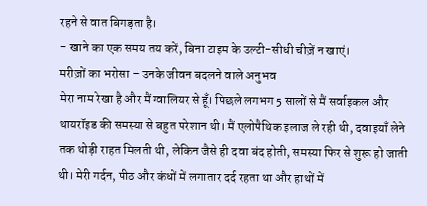रहने से वात बिगड़ता है।
- खाने का एक समय तय करें, बिना टाइम के उल्टी-सीधी चीज़ें न खाएं।
मरीज़ों का भरोसा – उनके जीवन बदलने वाले अनुभव
मेरा नाम रेखा है और मैं ग्वालियर से हूँ। पिछले लगभग 5 सालों से मैं सर्वाइकल और थायरॉइड की समस्या से बहुत परेशान थी। मैं एलोपैथिक इलाज ले रही थी, दवाइयाँ लेने तक थोड़ी राहत मिलती थी, लेकिन जैसे ही दवा बंद होती, समस्या फिर से शुरू हो जाती थी। मेरी गर्दन, पीठ और कंधों में लगातार दर्द रहता था और हाथों में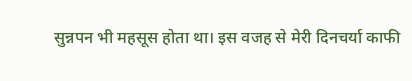सुन्नपन भी महसूस होता था। इस वजह से मेरी दिनचर्या काफी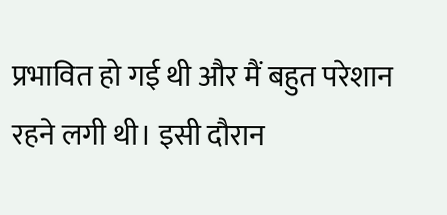प्रभावित हो गई थी और मैं बहुत परेशान रहने लगी थी। इसी दौरान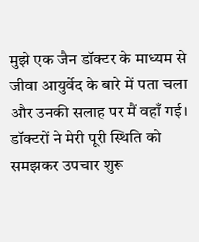मुझे एक जैन डॉक्टर के माध्यम से जीवा आयुर्वेद के बारे में पता चला और उनकी सलाह पर मैं वहाँ गई। डॉक्टरों ने मेरी पूरी स्थिति को समझकर उपचार शुरू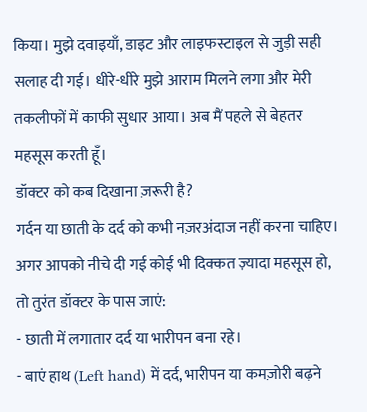किया। मुझे दवाइयाँ, डाइट और लाइफस्टाइल से जुड़ी सही सलाह दी गई। धीरे-धीरे मुझे आराम मिलने लगा और मेरी तकलीफों में काफी सुधार आया। अब मैं पहले से बेहतर महसूस करती हूँ।
डॉक्टर को कब दिखाना ज़रूरी है?
गर्दन या छाती के दर्द को कभी नज़रअंदाज नहीं करना चाहिए। अगर आपको नीचे दी गई कोई भी दिक्कत ज़्यादा महसूस हो, तो तुरंत डॉक्टर के पास जाएं:
- छाती में लगातार दर्द या भारीपन बना रहे।
- बाएं हाथ (Left hand) में दर्द, भारीपन या कमज़ोरी बढ़ने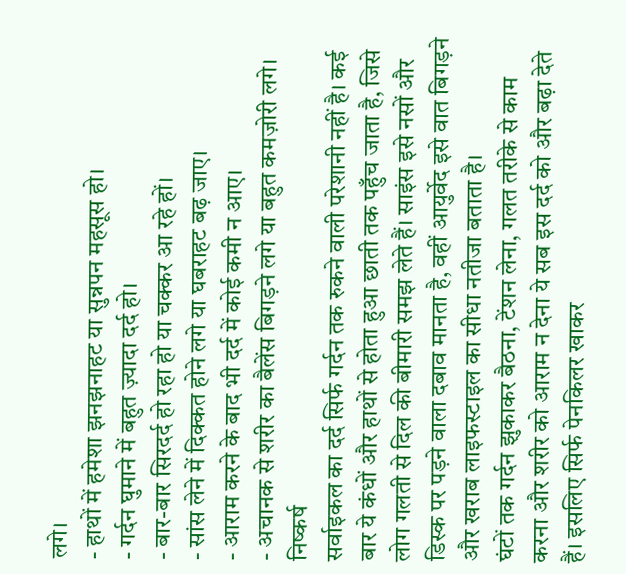लगे।
- हाथों में हमेशा झनझनाहट या सुन्नपन महसूस हो।
- गर्दन घुमाने में बहुत ज़्यादा दर्द हो।
- बार-बार सिरदर्द हो रहा हो या चक्कर आ रहे हों।
- सांस लेने में दिक्कत होने लगे या घबराहट बढ़ जाए।
- आराम करने के बाद भी दर्द में कोई कमी न आए।
- अचानक से शरीर का बैलेंस बिगड़ने लगे या बहुत कमज़ोरी लगे।
निष्कर्ष
सर्वाइकल का दर्द सिर्फ गर्दन तक रुकने वाली परेशानी नहीं है। कई बार ये कंधों और हाथों से होता हुआ छाती तक पहुँच जाता है, जिसे लोग गलती से दिल की बीमारी समझ लेते हैं। साइंस इसे नसों और डिस्क पर पड़ने वाला दबाव मानता है, वहीं आयुर्वेद इसे वात बिगड़ने और खराब लाइफस्टाइल का सीधा नतीजा बताता है।
घंटों तक गर्दन झुकाकर बैठना, टेंशन लेना, गलत तरीके से काम करना और शरीर को आराम न देना ये सब इस दर्द को और बढ़ा देते हैं। इसलिए सिर्फ पेनकिलर खाकर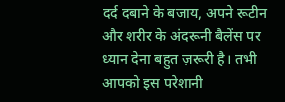दर्द दबाने के बजाय, अपने रूटीन और शरीर के अंदरूनी बैलेंस पर ध्यान देना बहुत ज़रूरी है। तभी आपको इस परेशानी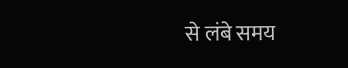से लंबे समय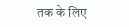तक के लिए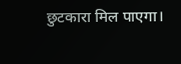छुटकारा मिल पाएगा।